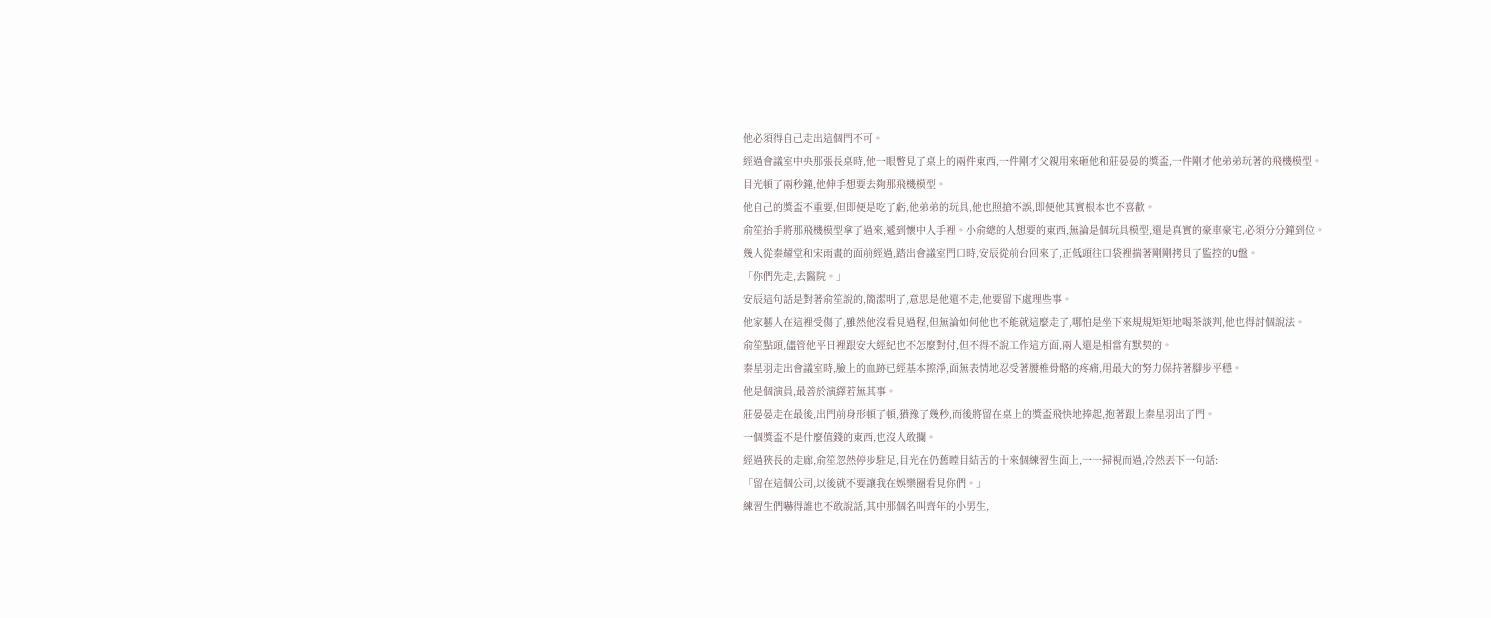他必須得自己走出這個門不可。
經過會議室中央那張長桌時,他一眼瞥見了桌上的兩件東西,一件剛才父親用來砸他和莊晏晏的獎盃,一件剛才他弟弟玩著的飛機模型。
目光頓了兩秒鐘,他伸手想要去夠那飛機模型。
他自己的獎盃不重要,但即便是吃了虧,他弟弟的玩具,他也照搶不誤,即便他其實根本也不喜歡。
俞笙抬手將那飛機模型拿了過來,遞到懷中人手裡。小俞總的人想要的東西,無論是個玩具模型,還是真實的豪車豪宅,必須分分鐘到位。
幾人從秦耀堂和宋雨畫的面前經過,踏出會議室門口時,安辰從前台回來了,正低頭往口袋裡揣著剛剛拷貝了監控的U盤。
「你們先走,去醫院。」
安辰這句話是對著俞笙說的,簡潔明了,意思是他還不走,他要留下處理些事。
他家藝人在這裡受傷了,雖然他沒看見過程,但無論如何他也不能就這麼走了,哪怕是坐下來規規矩矩地喝茶談判,他也得討個說法。
俞笙點頭,儘管他平日裡跟安大經紀也不怎麼對付,但不得不說工作這方面,兩人還是相當有默契的。
秦星羽走出會議室時,臉上的血跡已經基本擦淨,面無表情地忍受著腰椎骨骼的疼痛,用最大的努力保持著腳步平穩。
他是個演員,最善於演繹若無其事。
莊晏晏走在最後,出門前身形頓了頓,猶豫了幾秒,而後將留在桌上的獎盃飛快地捧起,抱著跟上秦星羽出了門。
一個獎盃不是什麼值錢的東西,也沒人敢攔。
經過狹長的走廊,俞笙忽然停步駐足,目光在仍舊瞠目結舌的十來個練習生面上,一一掃視而過,冷然丟下一句話:
「留在這個公司,以後就不要讓我在娛樂圈看見你們。」
練習生們嚇得誰也不敢說話,其中那個名叫齊年的小男生,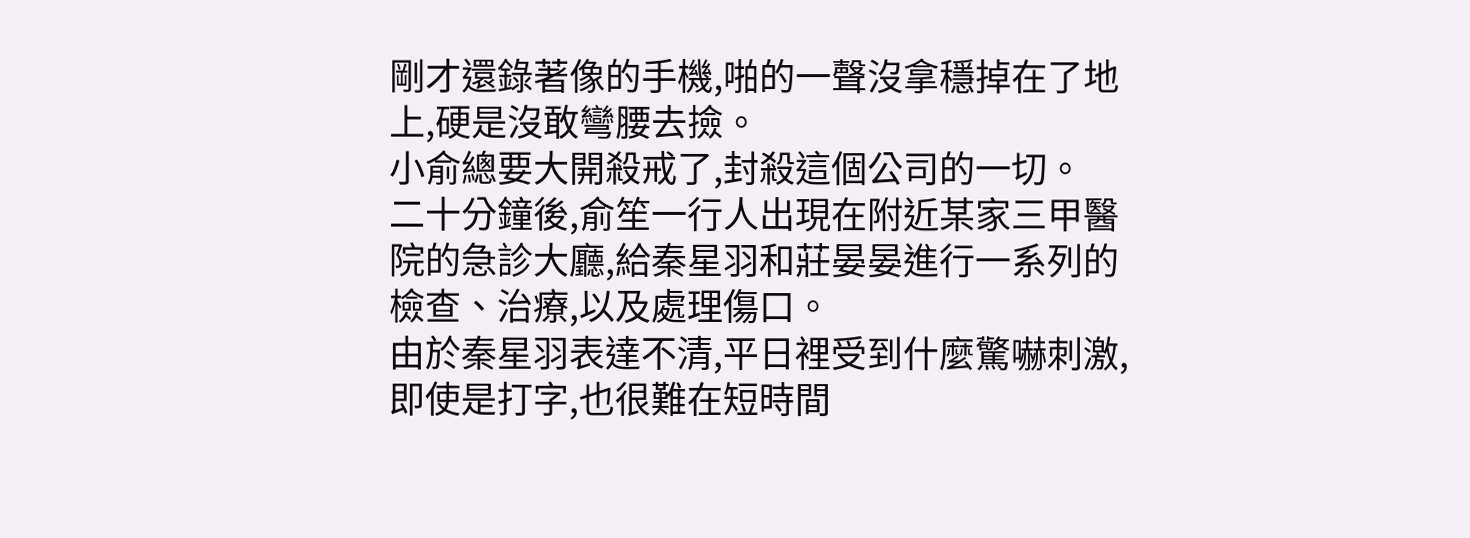剛才還錄著像的手機,啪的一聲沒拿穩掉在了地上,硬是沒敢彎腰去撿。
小俞總要大開殺戒了,封殺這個公司的一切。
二十分鐘後,俞笙一行人出現在附近某家三甲醫院的急診大廳,給秦星羽和莊晏晏進行一系列的檢查、治療,以及處理傷口。
由於秦星羽表達不清,平日裡受到什麼驚嚇刺激,即使是打字,也很難在短時間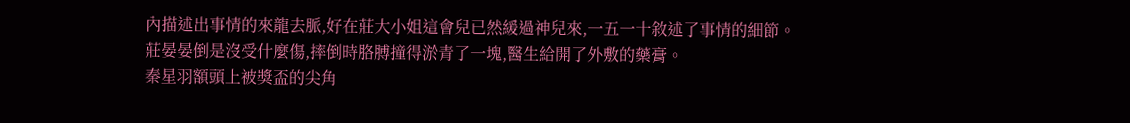內描述出事情的來龍去脈,好在莊大小姐這會兒已然緩過神兒來,一五一十敘述了事情的細節。
莊晏晏倒是沒受什麼傷,摔倒時胳膊撞得淤青了一塊,醫生給開了外敷的藥膏。
秦星羽額頭上被獎盃的尖角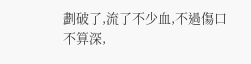劃破了,流了不少血,不過傷口不算深,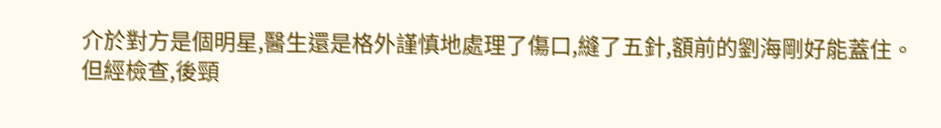介於對方是個明星,醫生還是格外謹慎地處理了傷口,縫了五針,額前的劉海剛好能蓋住。
但經檢查,後頸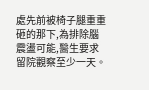處先前被椅子腿重重砸的那下,為排除腦震盪可能,醫生要求留院觀察至少一天。